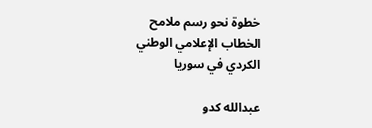خطوة نحو رسم ملامح الخطاب الإعلامي الوطني الكردي في سوريا

عبدالله كدو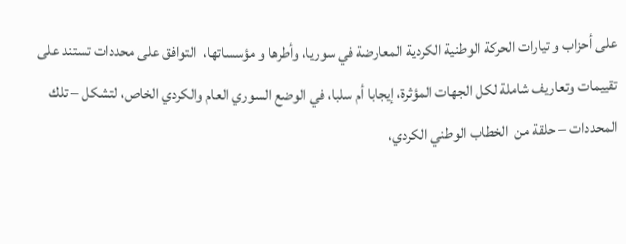على أحزاب و تيارات الحركة الوطنية الكردية المعارضة في سوريا، وأطرها و مؤسساتها،  التوافق على محددات تستند على تقييمات وتعاريف شاملة لكل الجهات المؤثرة، إيجابا أم سلبا، في الوضع السوري العام والكردي الخاص، لتشكل – تلك المحددات – حلقة من  الخطاب الوطني الكردي،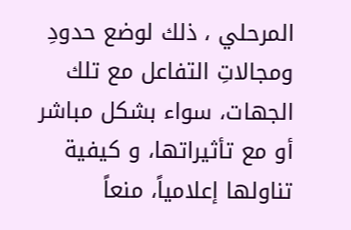المرحلي ، ذلك لوضع حدودِ ومجالاتِ التفاعل مع تلك الجهات، سواء بشكل مباشر أو مع تأثيراتها، و كيفية تناولها إعلامياً، منعاً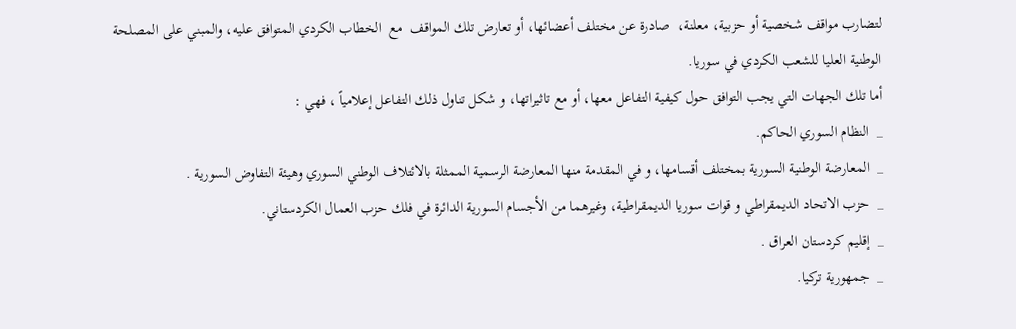لتضارب مواقف شخصية أو حزبية، معلنة،  صادرة عن مختلف أعضائها، أو تعارض تلك المواقف  مع  الخطاب الكردي المتوافق عليه، والمبني على المصلحة الوطنية العليا للشعب الكردي في سوريا.
أما تلك الجهات التي يجب التوافق حول كيفية التفاعل معها، أو مع تاثيراتها، و شكل تناول ذلك التفاعل إعلامياً ، فهي :
_  النظام السوري الحاكم.
_  المعارضة الوطنية السورية بمختلف أقسامها، و في المقدمة منها المعارضة الرسمية الممثلة بالائتلاف الوطني السوري وهيئة التفاوض السورية .
_  حزب الاتحاد الديمقراطي و قوات سوريا الديمقراطية، وغيرهما من الأجسام السورية الدائرة في فلك حزب العمال الكردستاني.
_  إقليم كردستان العراق .
_  جمهورية تركيا.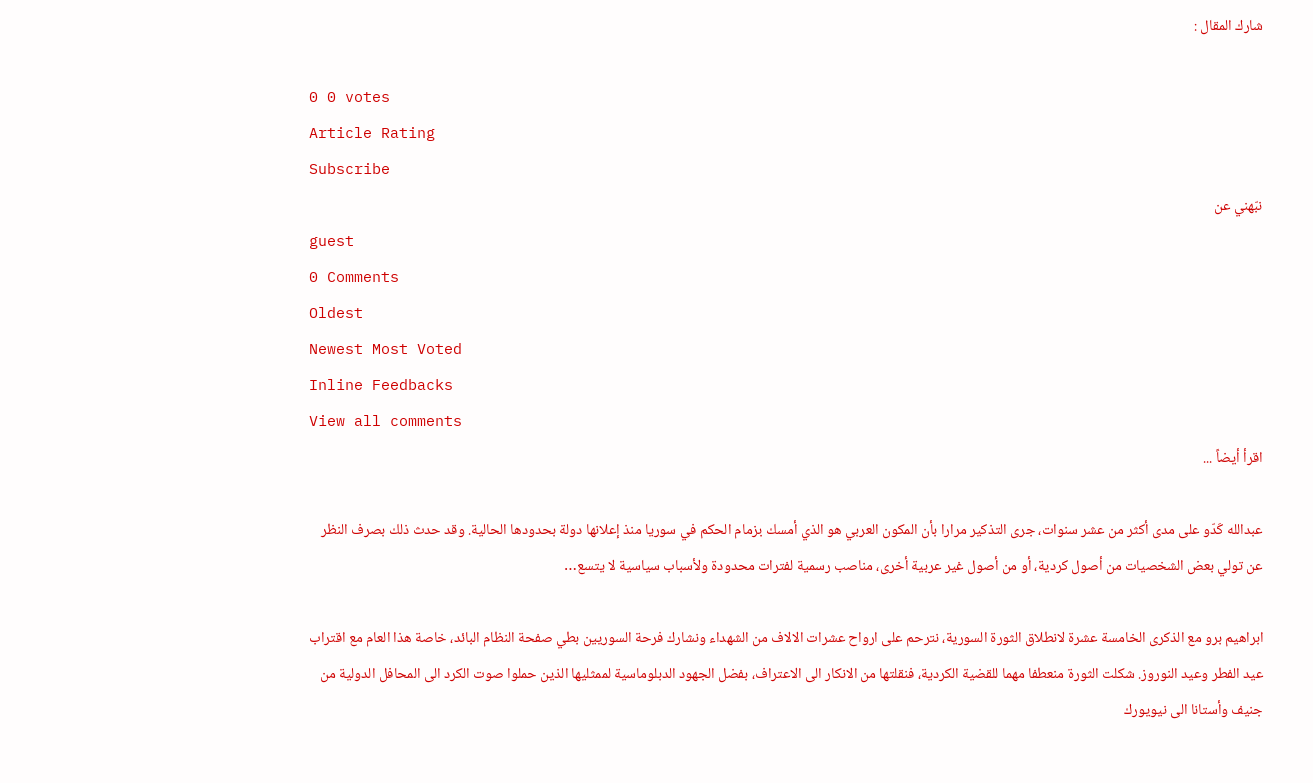شارك المقال :

0 0 votes
Article Rating
Subscribe
نبّهني عن
guest
0 Comments
Oldest
Newest Most Voted
Inline Feedbacks
View all comments
اقرأ أيضاً ...

عبدالله كَدّو على مدى أكثر من عشر سنوات، جرى التذكير مرارا بأن المكون العربي هو الذي أمسك بزمام الحكم في سوريا منذ إعلانها دولة بحدودها الحالية. وقد حدث ذلك بصرف النظر عن تولي بعض الشخصيات من أصول كردية، أو من أصول غير عربية أخرى، مناصب رسمية لفترات محدودة ولأسباب سياسية لا يتسع…

ابراهيم برو مع الذكرى الخامسة عشرة لانطلاق الثورة السورية، نترحم على ارواح عشرات الالاف من الشهداء ونشارك فرحة السوريين بطي صفحة النظام البائد، خاصة هذا العام مع اقتراب عيد الفطر وعيد النوروز. شكلت الثورة منعطفا مهما للقضية الكردية، فنقلتها من الانكار الى الاعتراف، بفضل الجهود الدبلوماسية لممثليها الذين حملوا صوت الكرد الى المحافل الدولية من جنيف وأستانا الى نيويورك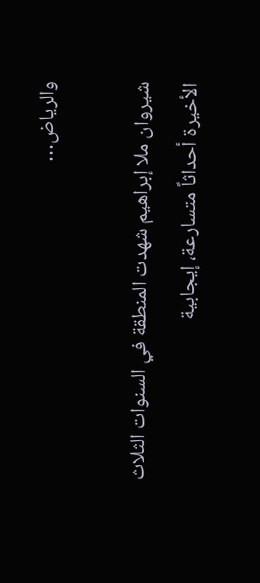والرياض…

شيروان ملا إبراهيم شهدت المنطقة في السنوات الثلاث الأخيرة أحداثاً متسارعة، إيجابية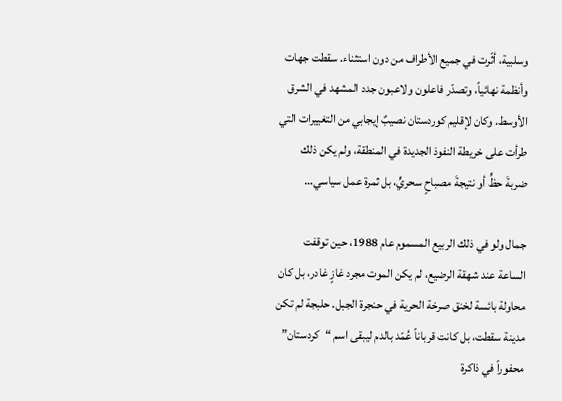وسلبية، أثّرت في جميع الأطراف من دون استثناء. سقطت جهات وأنظمة نهائياً، وتصدّر فاعلون ولاعبون جدد المشهد في الشرق الأوسط. وكان لإقليم كوردستان نصيبٌ إيجابي من التغييرات التي طرأت على خريطة النفوذ الجديدة في المنطقة، ولم يكن ذلك ضربةَ حظٍّ أو نتيجةَ مصباحٍ سحريٍّ، بل ثمرة عمل سياسي…

جمال ولو في ذلك الربيع المسموم عام 1988، حين توقفت الساعة عند شهقة الرضيع، لم يكن الموت مجرد غازٍ غادر، بل كان محاولة بائسة لخنق صرخة الحرية في حنجرة الجبل. حلبجة لم تكن مدينة سقطت، بل كانت قرباناً عُمّد بالدم ليبقى اسم “كردستان” محفوراً في ذاكرة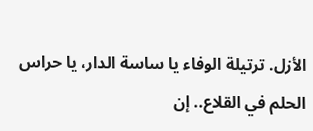الأزل. ترتيلة الوفاء يا ساسة الدار، يا حراس الحلم في القلاع.. إن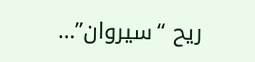ريح “سيروان”…